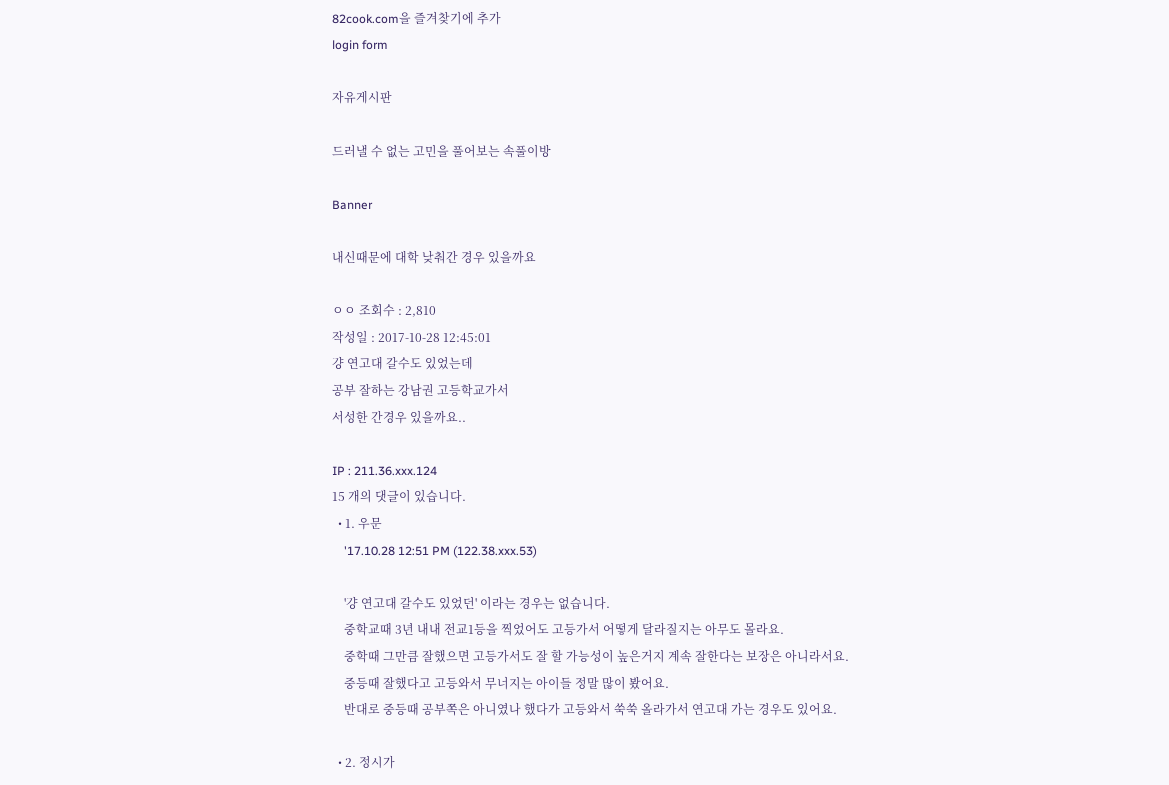82cook.com을 즐겨찾기에 추가
login form

자유게시판

드러낼 수 없는 고민을 풀어보는 속풀이방

Banner

내신때문에 대학 낮춰간 경우 있을까요

ㅇㅇ 조회수 : 2,810
작성일 : 2017-10-28 12:45:01
걍 연고대 갈수도 있었는데
공부 잘하는 강남권 고등학교가서
서성한 간경우 있을까요..

IP : 211.36.xxx.124
15 개의 댓글이 있습니다.
  • 1. 우문
    '17.10.28 12:51 PM (122.38.xxx.53)

    '걍 연고대 갈수도 있었던' 이라는 경우는 없습니다.
    중학교때 3년 내내 전교1등을 찍었어도 고등가서 어떻게 달라질지는 아무도 몰라요.
    중학때 그만큼 잘했으면 고등가서도 잘 할 가능성이 높은거지 계속 잘한다는 보장은 아니라서요.
    중등때 잘했다고 고등와서 무너지는 아이들 정말 많이 봤어요.
    반대로 중등때 공부쪽은 아니였나 했다가 고등와서 쑥쑥 올라가서 연고대 가는 경우도 있어요.

  • 2. 정시가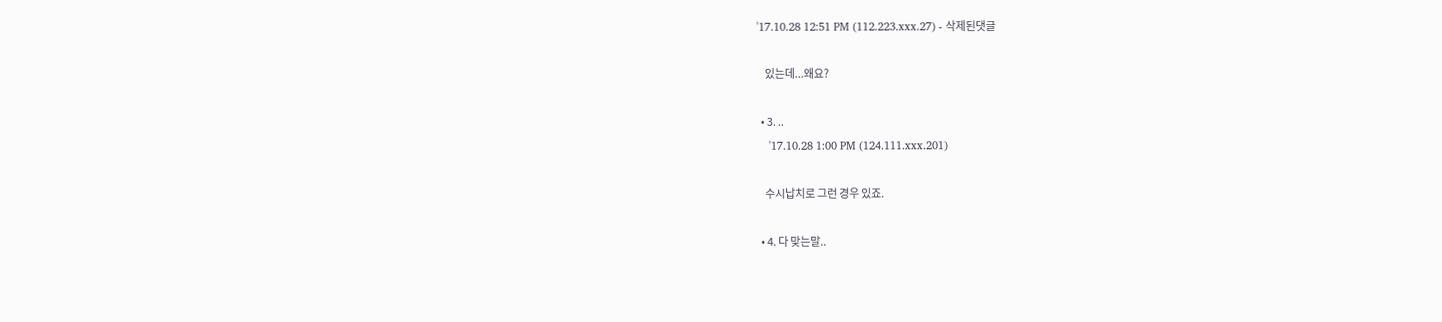'17.10.28 12:51 PM (112.223.xxx.27) - 삭제된댓글

    있는데...왜요?

  • 3. ..
    '17.10.28 1:00 PM (124.111.xxx.201)

    수시납치로 그런 경우 있죠.

  • 4. 다 맞는말..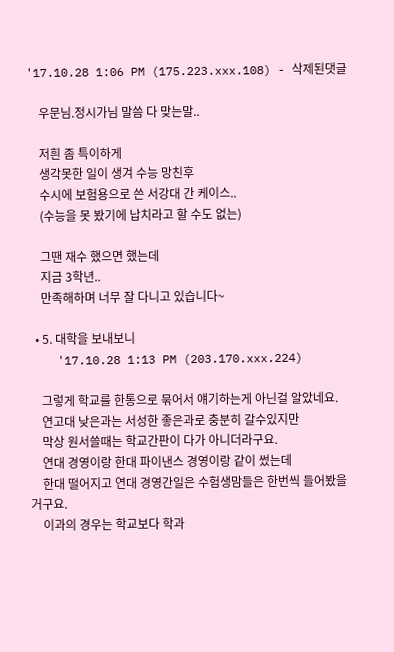'17.10.28 1:06 PM (175.223.xxx.108) - 삭제된댓글

    우문님.정시가님 말씀 다 맞는말..

    저흰 좀 특이하게
    생각못한 일이 생겨 수능 망친후
    수시에 보험용으로 쓴 서강대 간 케이스..
    (수능을 못 봤기에 납치라고 할 수도 없는)

    그땐 재수 했으면 했는데
    지금 3학년..
    만족해하며 너무 잘 다니고 있습니다~

  • 5. 대학을 보내보니
    '17.10.28 1:13 PM (203.170.xxx.224)

    그렇게 학교를 한통으로 묶어서 얘기하는게 아닌걸 알았네요.
    연고대 낮은과는 서성한 좋은과로 충분히 갈수있지만
    막상 원서쓸때는 학교간판이 다가 아니더라구요.
    연대 경영이랑 한대 파이낸스 경영이랑 같이 썼는데
    한대 떨어지고 연대 경영간일은 수험생맘들은 한번씩 들어봤을거구요.
    이과의 경우는 학교보다 학과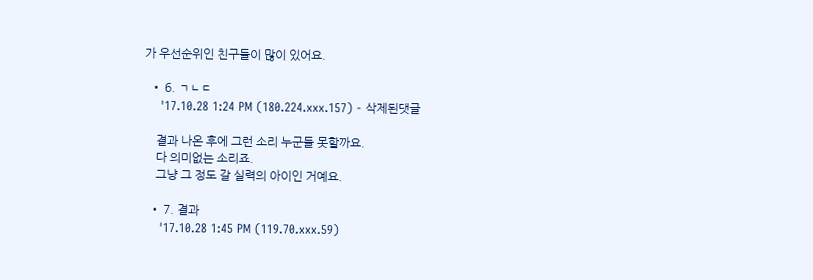가 우선순위인 친구들이 많이 있어요.

  • 6. ㄱㄴㄷ
    '17.10.28 1:24 PM (180.224.xxx.157) - 삭제된댓글

    결과 나온 후에 그런 소리 누군들 못할까요.
    다 의미없는 소리죠.
    그냥 그 정도 갈 실력의 아이인 거예요.

  • 7. 결과
    '17.10.28 1:45 PM (119.70.xxx.59)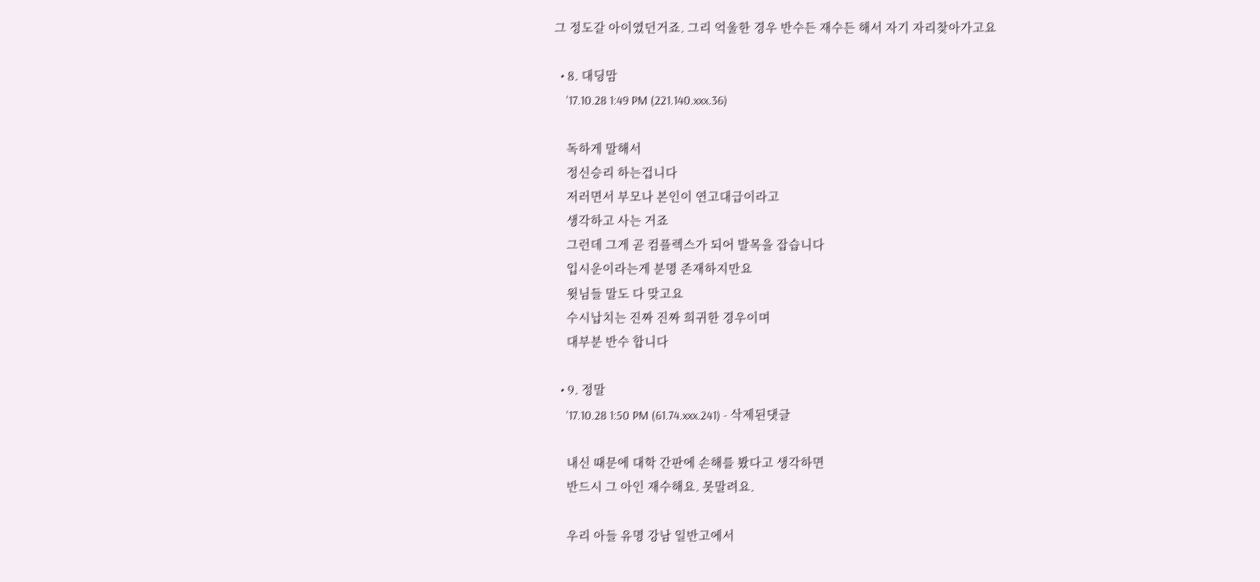그 정도갈 아이였던거죠. 그리 억울한 경우 반수든 재수든 해서 자기 자리찾아가고요

  • 8. 대딩맘
    '17.10.28 1:49 PM (221.140.xxx.36)

    독하게 말해서
    정신승리 하는겁니다
    저러면서 부모나 본인이 연고대급이라고
    생각하고 사는 거죠
    그런데 그게 곧 컴플렉스가 되어 발목을 잡습니다
    입시운이라는게 분명 존재하지만요
    윗님들 말도 다 맞고요
    수시납치는 진짜 진짜 희귀한 경우이며
    대부분 반수 합니다

  • 9. 정말
    '17.10.28 1:50 PM (61.74.xxx.241) - 삭제된댓글

    내신 때문에 대학 간판에 손해를 봤다고 생각하면
    반드시 그 아인 재수해요. 못말려요.

    우리 아들 유명 강남 일반고에서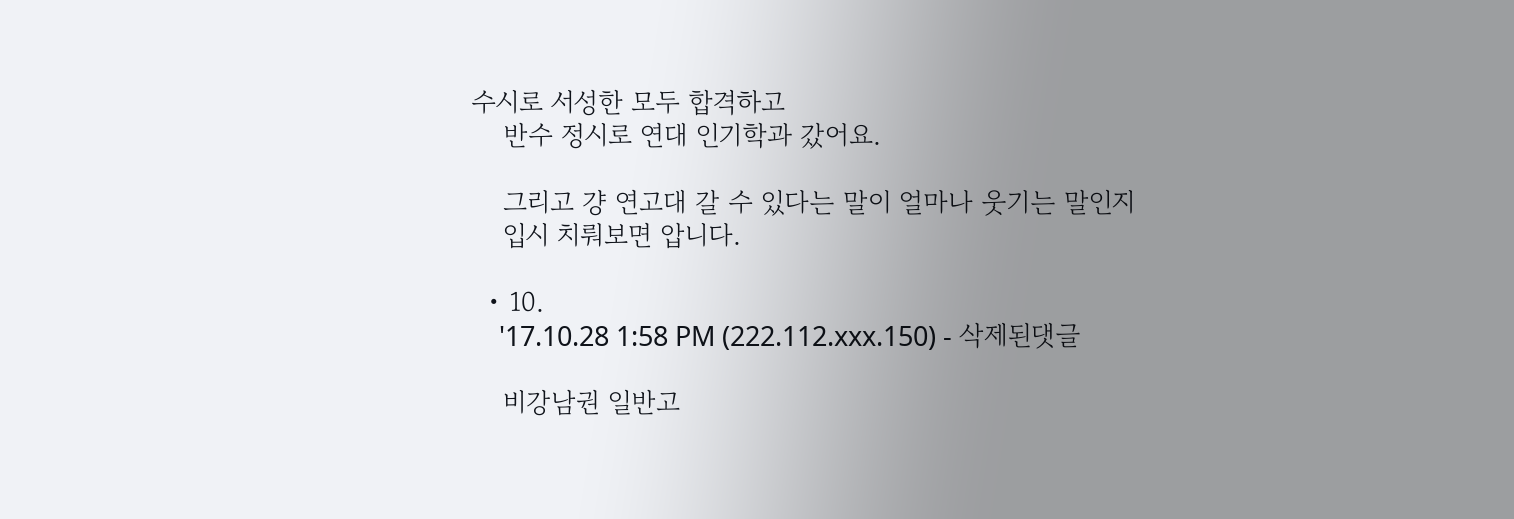수시로 서성한 모두 합격하고
    반수 정시로 연대 인기학과 갔어요.

    그리고 걍 연고대 갈 수 있다는 말이 얼마나 웃기는 말인지
    입시 치뤄보면 압니다.

  • 10.
    '17.10.28 1:58 PM (222.112.xxx.150) - 삭제된댓글

    비강남권 일반고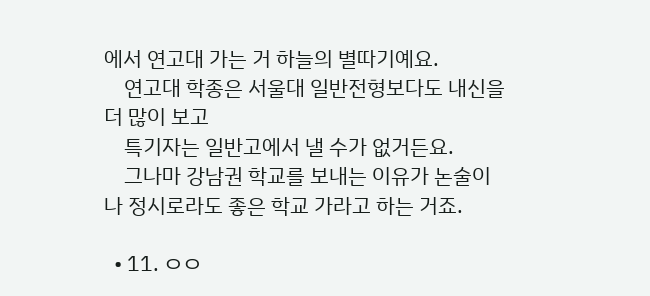에서 연고대 가는 거 하늘의 별따기예요.
    연고대 학종은 서울대 일반전형보다도 내신을 더 많이 보고
    특기자는 일반고에서 낼 수가 없거든요.
    그나마 강남권 학교를 보내는 이유가 논술이나 정시로라도 좋은 학교 가라고 하는 거죠.

  • 11. ㅇㅇ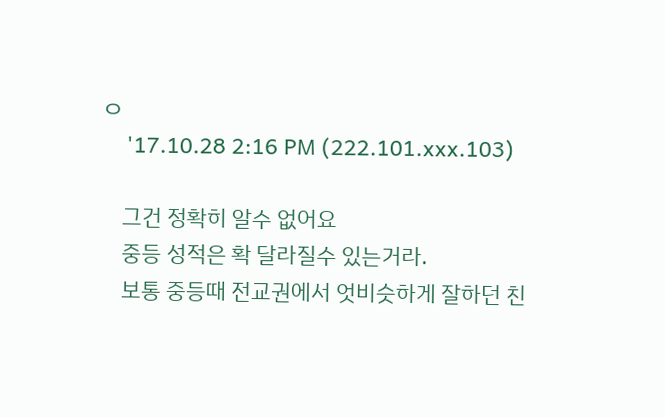ㅇ
    '17.10.28 2:16 PM (222.101.xxx.103)

    그건 정확히 알수 없어요
    중등 성적은 확 달라질수 있는거라.
    보통 중등때 전교권에서 엇비슷하게 잘하던 친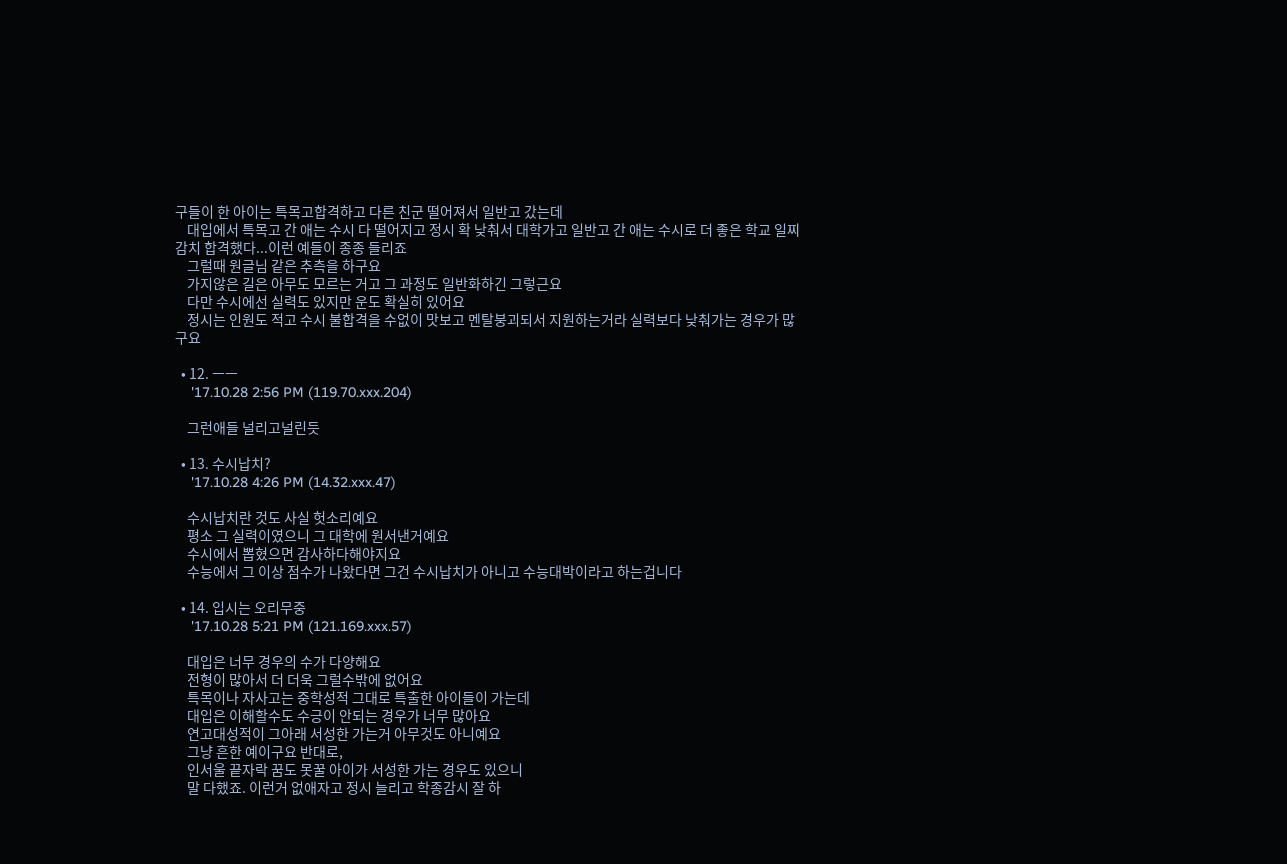구들이 한 아이는 특목고합격하고 다른 친군 떨어져서 일반고 갔는데
    대입에서 특목고 간 애는 수시 다 떨어지고 정시 확 낮춰서 대학가고 일반고 간 애는 수시로 더 좋은 학교 일찌감치 합격했다...이런 예들이 종종 들리죠
    그럴때 원글님 같은 추측을 하구요
    가지않은 길은 아무도 모르는 거고 그 과정도 일반화하긴 그렇근요
    다만 수시에선 실력도 있지만 운도 확실히 있어요
    정시는 인원도 적고 수시 불합격을 수없이 맛보고 멘탈붕괴되서 지원하는거라 실력보다 낮춰가는 경우가 많구요

  • 12. ㅡㅡ
    '17.10.28 2:56 PM (119.70.xxx.204)

    그런애들 널리고널린듯

  • 13. 수시납치?
    '17.10.28 4:26 PM (14.32.xxx.47)

    수시납치란 것도 사실 헛소리예요
    평소 그 실력이였으니 그 대학에 원서낸거예요
    수시에서 뽑혔으면 감사하다해야지요
    수능에서 그 이상 점수가 나왔다면 그건 수시납치가 아니고 수능대박이라고 하는겁니다

  • 14. 입시는 오리무중
    '17.10.28 5:21 PM (121.169.xxx.57)

    대입은 너무 경우의 수가 다양해요
    전형이 많아서 더 더욱 그럴수밖에 없어요
    특목이나 자사고는 중학성적 그대로 특출한 아이들이 가는데
    대입은 이해할수도 수긍이 안되는 경우가 너무 많아요
    연고대성적이 그아래 서성한 가는거 아무것도 아니예요
    그냥 흔한 예이구요 반대로,
    인서울 끝자락 꿈도 못꿀 아이가 서성한 가는 경우도 있으니
    말 다했죠. 이런거 없애자고 정시 늘리고 학종감시 잘 하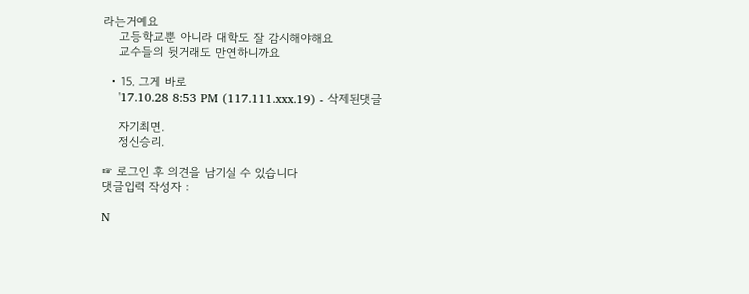라는거예요
    고등학교뿐 아니라 대학도 잘 감시해야해요
    교수들의 뒷거래도 만연하니까요

  • 15. 그게 바로
    '17.10.28 8:53 PM (117.111.xxx.19) - 삭제된댓글

    자기최면.
    정신승리.

☞ 로그인 후 의견을 남기실 수 있습니다
댓글입력 작성자 :

N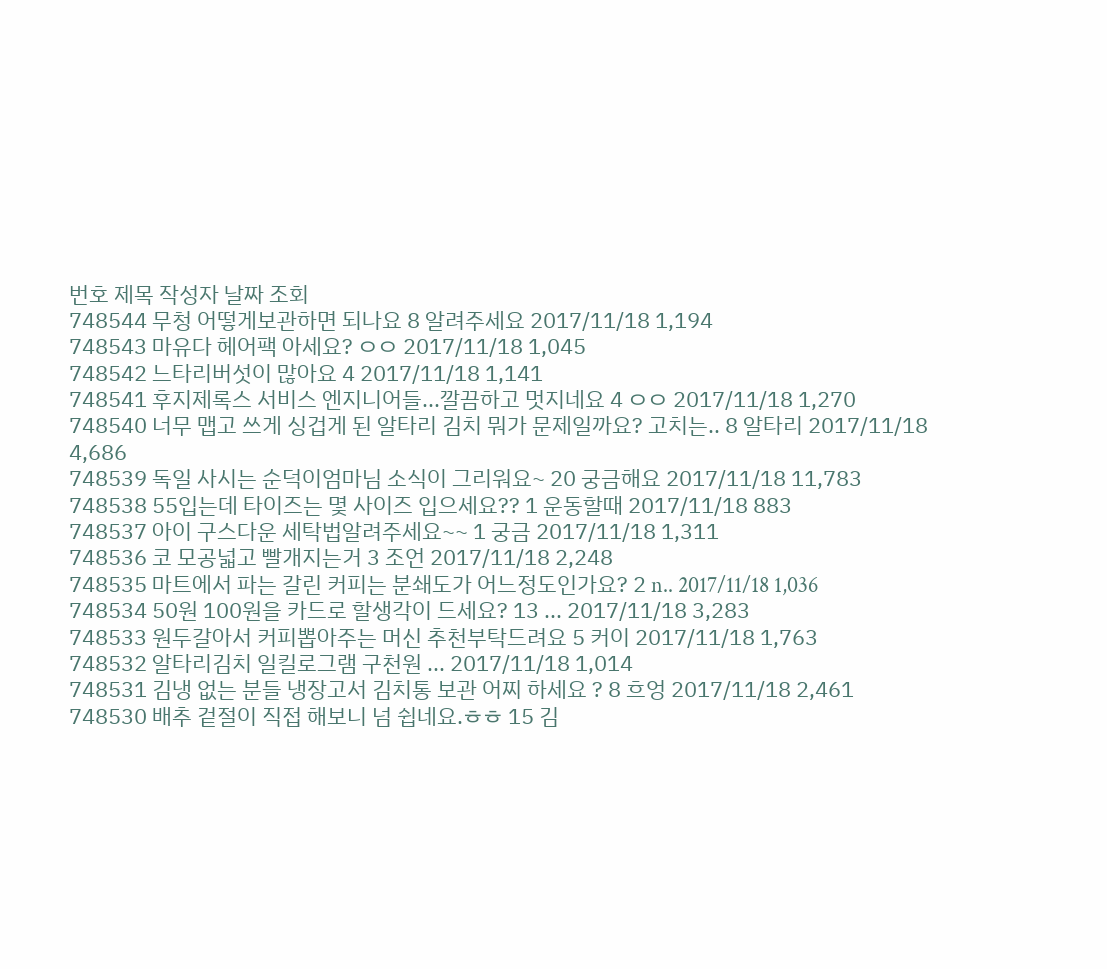번호 제목 작성자 날짜 조회
748544 무청 어떻게보관하면 되나요 8 알려주세요 2017/11/18 1,194
748543 마유다 헤어팩 아세요? ㅇㅇ 2017/11/18 1,045
748542 느타리버섯이 많아요 4 2017/11/18 1,141
748541 후지제록스 서비스 엔지니어들...깔끔하고 멋지네요 4 ㅇㅇ 2017/11/18 1,270
748540 너무 맵고 쓰게 싱겁게 된 알타리 김치 뭐가 문제일까요? 고치는.. 8 알타리 2017/11/18 4,686
748539 독일 사시는 순덕이엄마님 소식이 그리워요~ 20 궁금해요 2017/11/18 11,783
748538 55입는데 타이즈는 몇 사이즈 입으세요?? 1 운동할때 2017/11/18 883
748537 아이 구스다운 세탁법알려주세요~~ 1 궁금 2017/11/18 1,311
748536 코 모공넓고 빨개지는거 3 조언 2017/11/18 2,248
748535 마트에서 파는 갈린 커피는 분쇄도가 어느정도인가요? 2 n.. 2017/11/18 1,036
748534 50원 100원을 카드로 할생각이 드세요? 13 ... 2017/11/18 3,283
748533 원두갈아서 커피뽑아주는 머신 추천부탁드려요 5 커이 2017/11/18 1,763
748532 알타리김치 일킬로그램 구천원 ... 2017/11/18 1,014
748531 김냉 없는 분들 냉장고서 김치통 보관 어찌 하세요 ? 8 흐엉 2017/11/18 2,461
748530 배추 겉절이 직접 해보니 넘 쉽네요.ㅎㅎ 15 김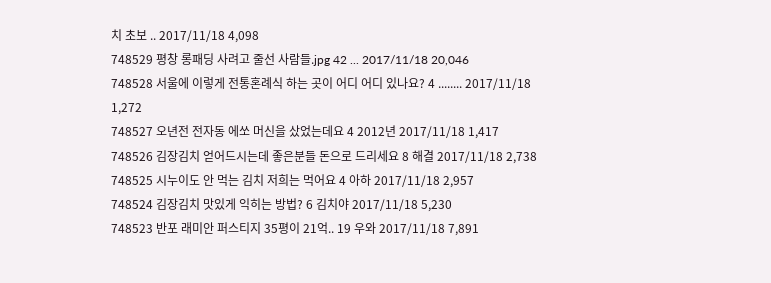치 초보 .. 2017/11/18 4,098
748529 평창 롱패딩 사려고 줄선 사람들.jpg 42 ... 2017/11/18 20,046
748528 서울에 이렇게 전통혼례식 하는 곳이 어디 어디 있나요? 4 ........ 2017/11/18 1,272
748527 오년전 전자동 에쏘 머신을 샀었는데요 4 2012년 2017/11/18 1,417
748526 김장김치 얻어드시는데 좋은분들 돈으로 드리세요 8 해결 2017/11/18 2,738
748525 시누이도 안 먹는 김치 저희는 먹어요 4 아하 2017/11/18 2,957
748524 김장김치 맛있게 익히는 방법? 6 김치야 2017/11/18 5,230
748523 반포 래미안 퍼스티지 35평이 21억.. 19 우와 2017/11/18 7,891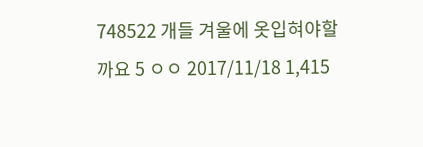748522 개들 겨울에 옷입혀야할까요 5 ㅇㅇ 2017/11/18 1,415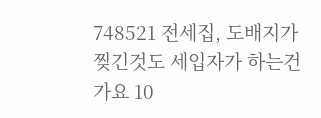748521 전세집, 도배지가 찢긴것도 세입자가 하는건가요 10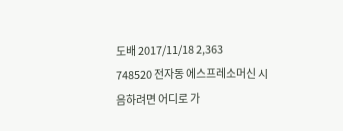도배 2017/11/18 2,363
748520 전자동 에스프레소머신 시음하려면 어디로 가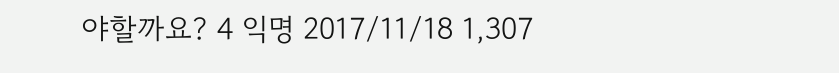야할까요? 4 익명 2017/11/18 1,307